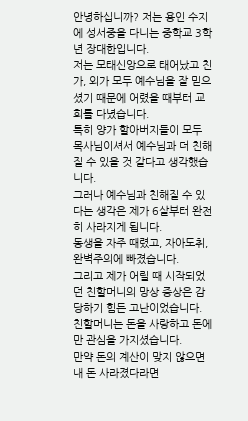안녕하십니까? 저는 용인 수지에 성서중을 다니는 중학교 3학년 장대한입니다.
저는 모태신앙으로 태어났고 친가, 외가 모두 예수님을 잘 믿으셨기 때문에 어렸을 때부터 교회를 다녔습니다.
특히 양가 할아버지들이 모두 목사님이셔서 예수님과 더 친해질 수 있을 것 같다고 생각했습니다.
그러나 예수님과 친해질 수 있다는 생각은 제가 6살부터 완전히 사라지게 됩니다.
동생을 자주 때렸고, 자아도취, 완벽주의에 빠졌습니다.
그리고 제가 어릴 때 시작되었던 친할머니의 망상 증상은 감당하기 힘든 고난이었습니다.
친할머니는 돈을 사랑하고 돈에만 관심을 가지셨습니다.
만약 돈의 계산이 맞지 않으면 내 돈 사라졌다라면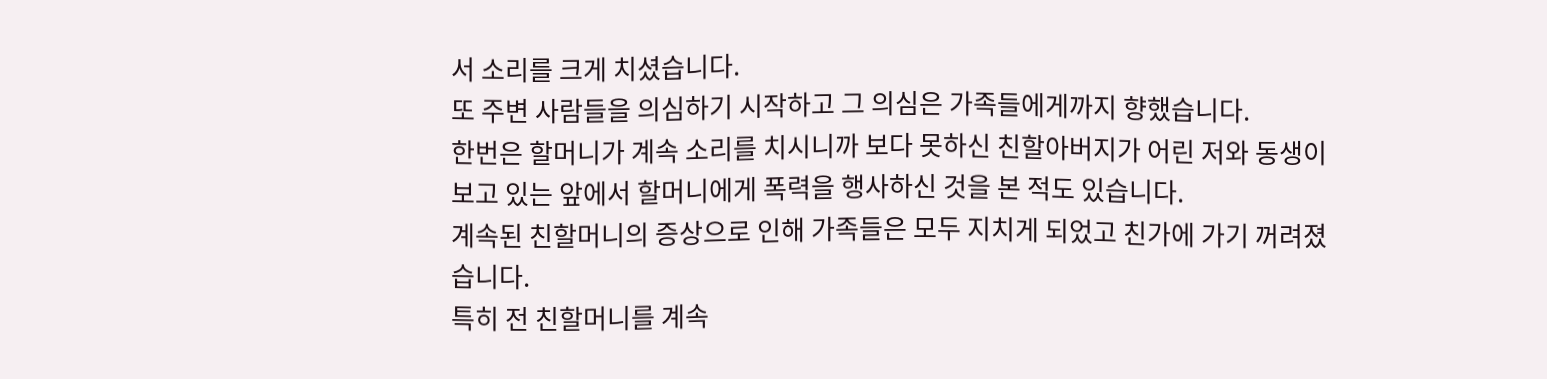서 소리를 크게 치셨습니다.
또 주변 사람들을 의심하기 시작하고 그 의심은 가족들에게까지 향했습니다.
한번은 할머니가 계속 소리를 치시니까 보다 못하신 친할아버지가 어린 저와 동생이 보고 있는 앞에서 할머니에게 폭력을 행사하신 것을 본 적도 있습니다.
계속된 친할머니의 증상으로 인해 가족들은 모두 지치게 되었고 친가에 가기 꺼려졌습니다.
특히 전 친할머니를 계속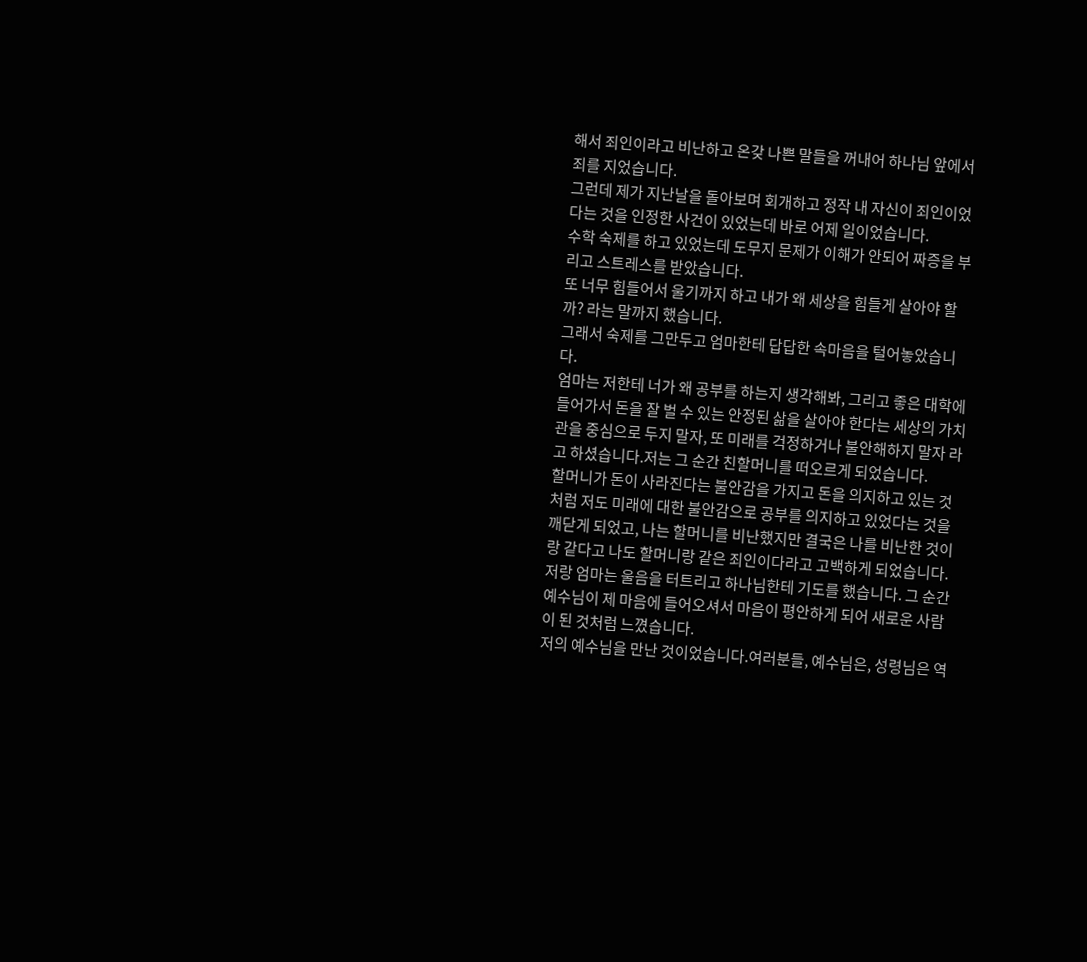해서 죄인이라고 비난하고 온갖 나쁜 말들을 꺼내어 하나님 앞에서 죄를 지었습니다.
그런데 제가 지난날을 돌아보며 회개하고 정작 내 자신이 죄인이었다는 것을 인정한 사건이 있었는데 바로 어제 일이었습니다.
수학 숙제를 하고 있었는데 도무지 문제가 이해가 안되어 짜증을 부리고 스트레스를 받았습니다.
또 너무 힘들어서 울기까지 하고 내가 왜 세상을 힘들게 살아야 할까? 라는 말까지 했습니다.
그래서 숙제를 그만두고 엄마한테 답답한 속마음을 털어놓았습니다.
엄마는 저한테 너가 왜 공부를 하는지 생각해봐, 그리고 좋은 대학에 들어가서 돈을 잘 벌 수 있는 안정된 삶을 살아야 한다는 세상의 가치관을 중심으로 두지 말자, 또 미래를 걱정하거나 불안해하지 말자 라고 하셨습니다.저는 그 순간 친할머니를 떠오르게 되었습니다.
할머니가 돈이 사라진다는 불안감을 가지고 돈을 의지하고 있는 것처럼 저도 미래에 대한 불안감으로 공부를 의지하고 있었다는 것을 깨닫게 되었고, 나는 할머니를 비난했지만 결국은 나를 비난한 것이랑 같다고 나도 할머니랑 같은 죄인이다라고 고백하게 되었습니다.
저랑 엄마는 울음을 터트리고 하나님한테 기도를 했습니다. 그 순간 예수님이 제 마음에 들어오셔서 마음이 평안하게 되어 새로운 사람이 된 것처럼 느꼈습니다.
저의 예수님을 만난 것이었습니다.여러분들, 예수님은, 성령님은 역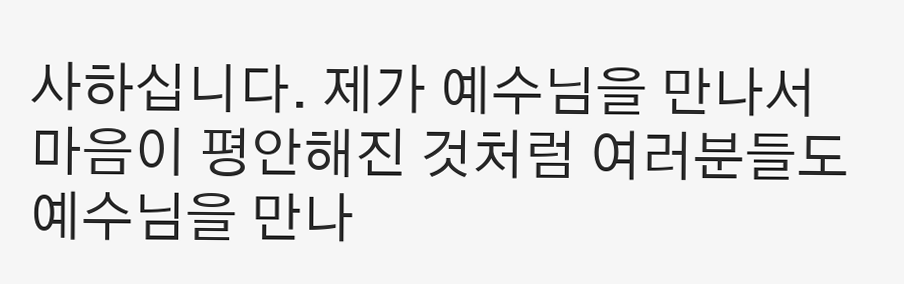사하십니다. 제가 예수님을 만나서 마음이 평안해진 것처럼 여러분들도 예수님을 만나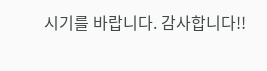시기를 바랍니다. 감사합니다!!